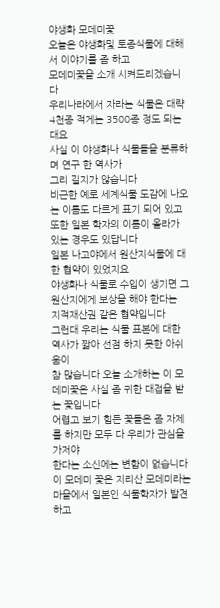야생화 모데미꽃
오늘은 야생화및 토종식물에 대해서 이야기를 좀 하고
모데미꽃을 소개 시켜드리겠습니다
우리나라에서 자라는 식물은 대략 4천종 적게는 3500종 정도 되는대요
사실 이 야생화나 식물들을 분류하며 연구 한 역사가
그리 길지가 않습니다
비근한 예로 세계식물 도감에 나오는 이름도 다르게 표기 되어 있고
또한 일본 학자의 이름이 올라가 있는 경우도 있답니다
일본 나고야에서 원산지식물에 대한 협약이 있었지요
야생화나 식물로 수입이 생기면 그 원산지에게 보상을 해야 한다는
지적재산권 같은 협약입니다
그런대 우리는 식물 표본에 대한 역사가 짧아 선점 하지 못한 아쉬움이
참 많습니다 오늘 소개하는 이 모데미꽃은 사실 좀 귀한 대접을 받는 꽃입니다
어렵고 보기 힘든 꽃들은 좀 자제를 하지만 모두 다 우리가 관심을 가저야
한다는 소신에는 변함이 없습니다
이 모데미 꽃은 지리산 모데미라는 마을에서 일본인 식물학자가 발견하고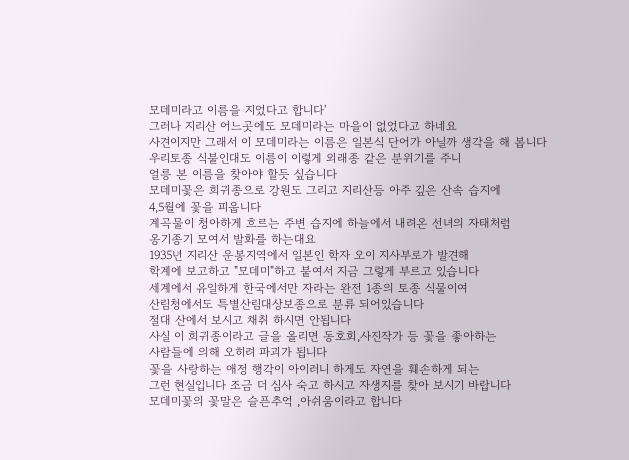모데미라고 이름을 지었다고 합니다'
그러나 지리산 어느곳에도 모데미라는 마을이 없었다고 하네요
사견이지만 그래서 이 모데미라는 이름은 일본식 단어가 아닐까 생각을 해 봅니다
우리토종 식불인대도 이름이 이렇게 외래종 같은 분위기를 주니
얼릉 본 이름을 찾아야 할듯 싶습니다
모데미꽃은 희귀종으로 강원도 그리고 지리산등 아주 깊은 산속 습지에
4,5월에 꽃을 피웁니다
계곡물이 청아하게 흐르는 주변 습지에 하늘에서 내려온 선녀의 자태처럼
옹기종기 모여서 발화를 하는대요
1935년 지리산 운봉지역에서 일본인 학자 오이 지사부로가 발견해
학계에 보고하고 "모데미"하고 붙여서 지금 그렇게 부르고 있습니다
세계에서 유일하게 한국에서만 자라는 완전 1종의 토종 식물이여
산림청에서도 특별산림대상보종으로 분류 되어있습니다
절대 산에서 보시고 채취 하시면 안됩니다
사실 이 희귀종이라고 글을 올리면 동호회,사진작가 등 꽃을 좋아하는
사람들에 의해 오히려 파괴가 됩니다
꽃을 사랑하는 애정 행각이 아이러니 하게도 자연을 훼손하게 되는
그런 현실입니다 조금 더 심사 숙고 하시고 자생지를 찾아 보시기 바랍니다
모데미꽃의 꽃말은 슬픈추억 ,아쉬움이라고 합니다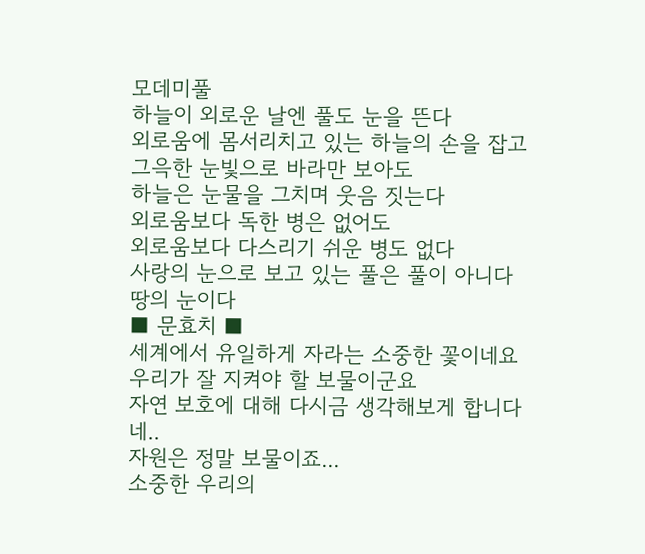모데미풀
하늘이 외로운 날엔 풀도 눈을 뜬다
외로움에 몸서리치고 있는 하늘의 손을 잡고
그윽한 눈빛으로 바라만 보아도
하늘은 눈물을 그치며 웃음 짓는다
외로움보다 독한 병은 없어도
외로움보다 다스리기 쉬운 병도 없다
사랑의 눈으로 보고 있는 풀은 풀이 아니다
땅의 눈이다
■ 문효치 ■
세계에서 유일하게 자라는 소중한 꽃이네요
우리가 잘 지켜야 할 보물이군요
자연 보호에 대해 다시금 생각해보게 합니다
네..
자원은 정말 보물이죠...
소중한 우리의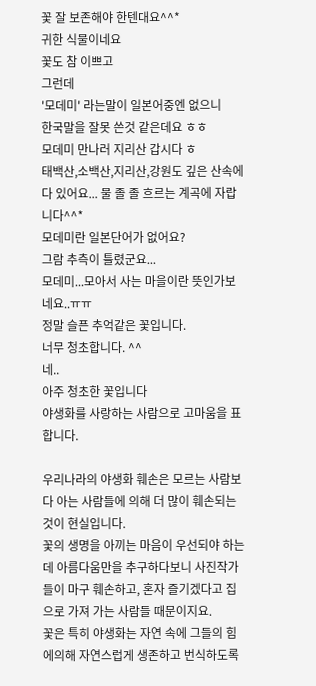꽃 잘 보존해야 한텐대요^^*
귀한 식물이네요
꽃도 참 이쁘고
그런데
'모데미' 라는말이 일본어중엔 없으니
한국말을 잘못 쓴것 같은데요 ㅎㅎ
모데미 만나러 지리산 갑시다 ㅎ
태백산,소백산,지리산,강원도 깊은 산속에
다 있어요... 물 졸 졸 흐르는 계곡에 자랍니다^^*
모데미란 일본단어가 없어요?
그람 추측이 틀렸군요...
모데미...모아서 사는 마을이란 뜻인가보네요..ㅠㅠ
정말 슬픈 추억같은 꽃입니다.
너무 청초합니다. ^^
네..
아주 청초한 꽃입니다
야생화를 사랑하는 사람으로 고마움을 표합니다.

우리나라의 야생화 훼손은 모르는 사람보다 아는 사람들에 의해 더 많이 훼손되는 것이 현실입니다.
꽃의 생명을 아끼는 마음이 우선되야 하는데 아름다움만을 추구하다보니 사진작가들이 마구 훼손하고, 혼자 즐기겠다고 집으로 가져 가는 사람들 때문이지요.
꽃은 특히 야생화는 자연 속에 그들의 힘에의해 자연스럽게 생존하고 번식하도록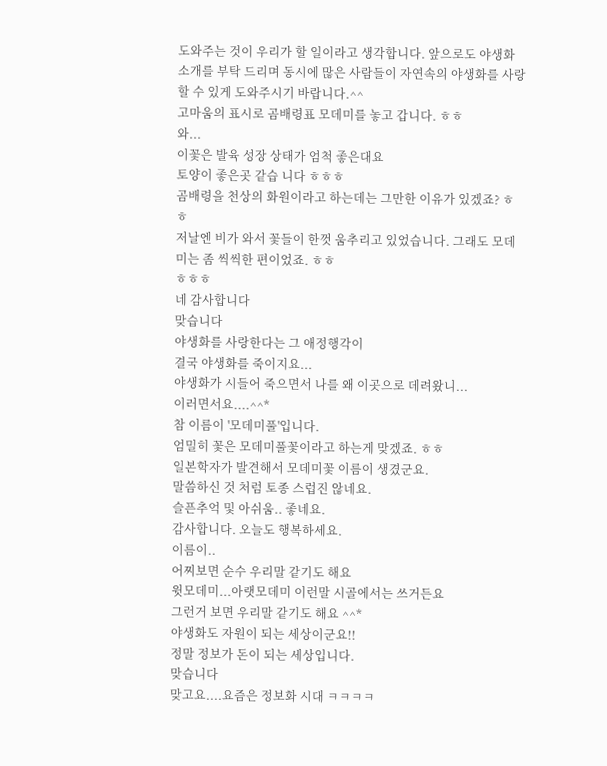도와주는 것이 우리가 할 일이라고 생각합니다. 앞으로도 야생화 소개를 부탁 드리며 동시에 많은 사람들이 자연속의 야생화를 사랑 할 수 있게 도와주시기 바랍니다.^^
고마움의 표시로 곰배령표 모데미를 놓고 갑니다. ㅎㅎ
와...
이꽃은 발육 성장 상태가 엄척 좋은대요
토양이 좋은곳 같습 니다 ㅎㅎㅎ
곰배령을 천상의 화원이라고 하는데는 그만한 이유가 있겠죠? ㅎㅎ
저날엔 비가 와서 꽃들이 한껏 움추리고 있었습니다. 그래도 모데미는 좀 씩씩한 편이었죠. ㅎㅎ
ㅎㅎㅎ
네 감사합니다
맞습니다
야생화를 사랑한다는 그 애정행각이
결국 야생화를 죽이지요...
야생화가 시들어 죽으면서 나를 왜 이곳으로 데려왔니...
이러면서요....^^*
참 이름이 '모데미풀'입니다.
엄밀히 꽃은 모데미풀꽃이라고 하는게 맞겠죠. ㅎㅎ
일본학자가 발견해서 모데미꽃 이름이 생겼군요.
말씀하신 것 처럼 토종 스럽진 않네요.
슬픈추억 및 아쉬움.. 좋네요.
감사합니다. 오늘도 행복하세요.
이름이..
어찌보면 순수 우리말 같기도 해요
윗모데미...아랫모데미 이런말 시골에서는 쓰거든요
그런거 보면 우리말 같기도 해요 ^^*
야생화도 자원이 되는 세상이군요!!
정말 정보가 돈이 되는 세상입니다.
맞습니다
맞고요....요즘은 정보화 시대 ㅋㅋㅋㅋ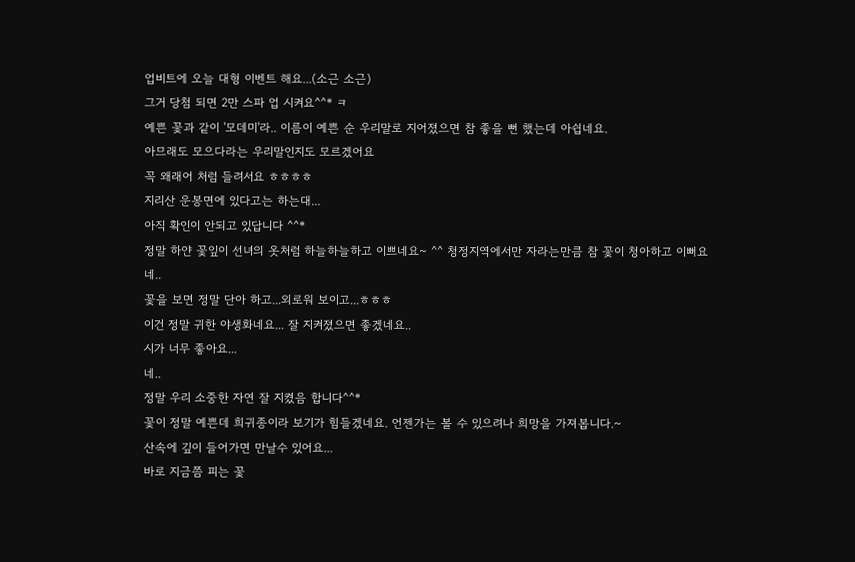업비트에 오늘 대형 이벤트 해요...(소근 소근)
그거 당첨 되면 2만 스파 업 시켜요^^* ㅋ
예쁜 꽃과 같이 '모데미'라.. 이름이 예쁜 순 우리말로 지어졌으면 참 좋을 뻔 했는데 아쉽네요.
아므래도 모으다라는 우리말인지도 모르겠어요
꼭 왜래어 처럼 들려서요 ㅎㅎㅎㅎ
지리산 운봉면에 있다고는 하는대...
아직 확인이 안되고 있답니다 ^^*
정말 하얀 꽃잎이 선녀의 옷처럼 하늘하늘하고 이쁘네요~ ^^ 청정지역에서만 자라는만큼 참 꽃이 청아하고 이뻐요
네..
꽃을 보면 정말 단아 하고...외로워 보이고...ㅎㅎㅎ
이건 정말 귀한 야생화네요... 잘 지켜졌으면 좋겠네요..
시가 너무 좋아요...
네..
정말 우리 소중한 자연 잘 지켰음 합니다^^*
꽃이 정말 예쁜데 희귀종이라 보기가 힘들겠네요. 언젠가는 볼 수 있으려나 희망을 가져봅니다.~
산속에 깊이 들어가면 만날수 있어요...
바로 지금쯤 피는 꽃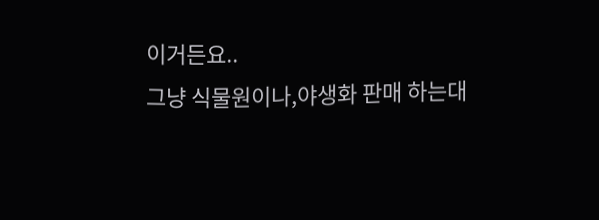이거든요..
그냥 식물원이나,야생화 판매 하는대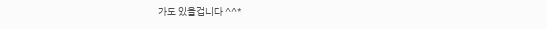가도 있을겁니다 ^^*